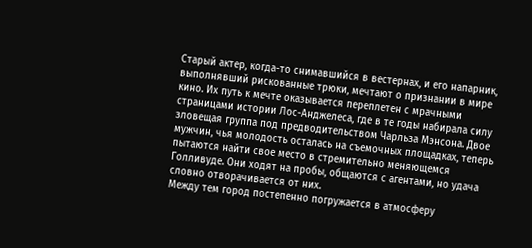Старый актер, когда-то снимавшийся в вестернах, и его напарник, выполнявший рискованные трюки, мечтают о признании в мире кино. Их путь к мечте оказывается переплетен с мрачными страницами истории Лос-Анджелеса, где в те годы набирала силу зловещая группа под предводительством Чарльза Мэнсона. Двое мужчин, чья молодость осталась на съемочных площадках, теперь пытаются найти свое место в стремительно меняющемся Голливуде. Они ходят на пробы, общаются с агентами, но удача словно отворачивается от них.
Между тем город постепенно погружается в атмосферу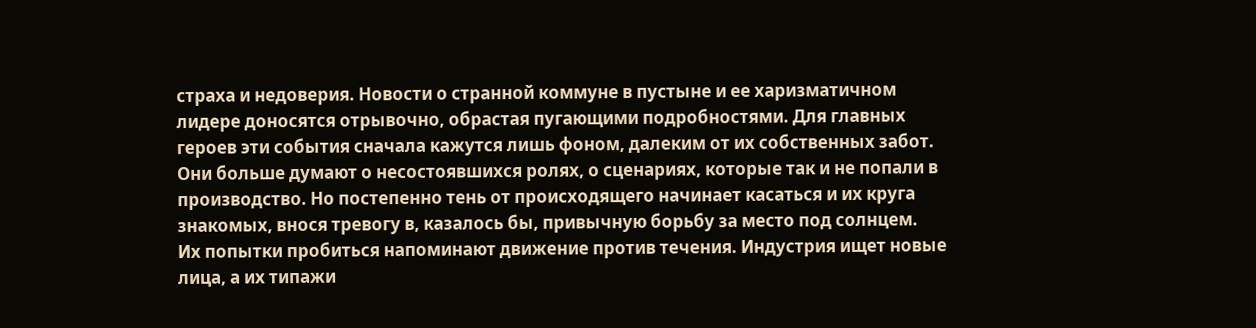страха и недоверия. Новости о странной коммуне в пустыне и ее харизматичном лидере доносятся отрывочно, обрастая пугающими подробностями. Для главных героев эти события сначала кажутся лишь фоном, далеким от их собственных забот. Они больше думают о несостоявшихся ролях, о сценариях, которые так и не попали в производство. Но постепенно тень от происходящего начинает касаться и их круга знакомых, внося тревогу в, казалось бы, привычную борьбу за место под солнцем.
Их попытки пробиться напоминают движение против течения. Индустрия ищет новые лица, а их типажи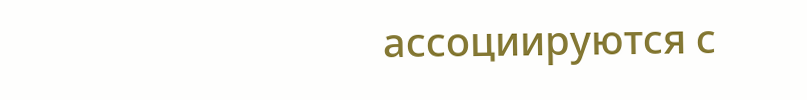ассоциируются с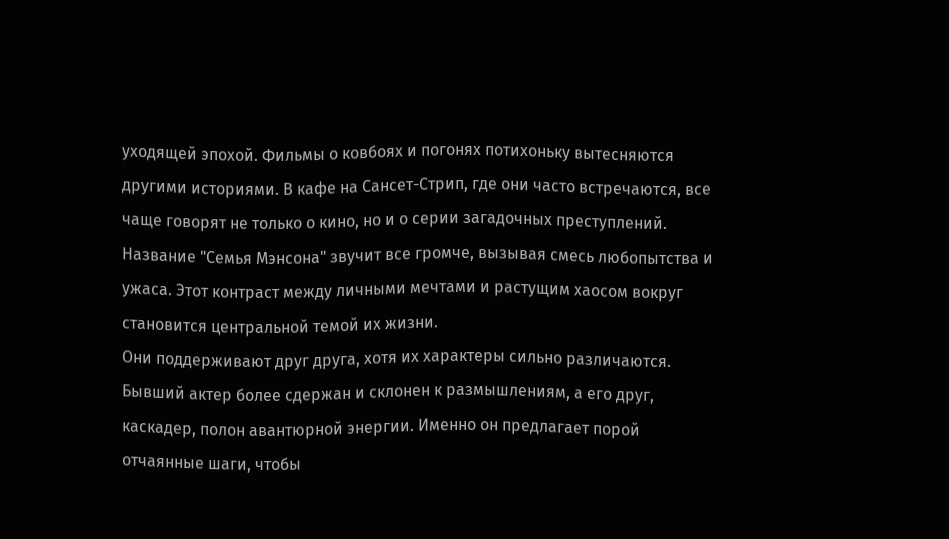уходящей эпохой. Фильмы о ковбоях и погонях потихоньку вытесняются другими историями. В кафе на Сансет-Стрип, где они часто встречаются, все чаще говорят не только о кино, но и о серии загадочных преступлений. Название "Семья Мэнсона" звучит все громче, вызывая смесь любопытства и ужаса. Этот контраст между личными мечтами и растущим хаосом вокруг становится центральной темой их жизни.
Они поддерживают друг друга, хотя их характеры сильно различаются. Бывший актер более сдержан и склонен к размышлениям, а его друг, каскадер, полон авантюрной энергии. Именно он предлагает порой отчаянные шаги, чтобы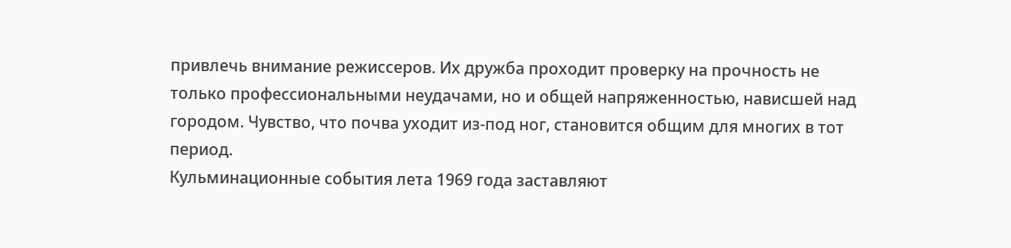привлечь внимание режиссеров. Их дружба проходит проверку на прочность не только профессиональными неудачами, но и общей напряженностью, нависшей над городом. Чувство, что почва уходит из-под ног, становится общим для многих в тот период.
Кульминационные события лета 1969 года заставляют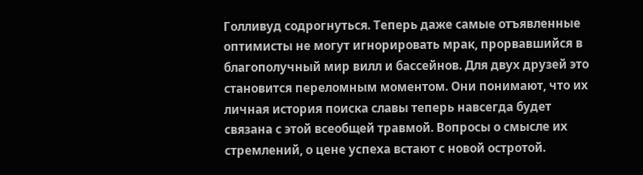Голливуд содрогнуться. Теперь даже самые отъявленные оптимисты не могут игнорировать мрак, прорвавшийся в благополучный мир вилл и бассейнов. Для двух друзей это становится переломным моментом. Они понимают, что их личная история поиска славы теперь навсегда будет связана с этой всеобщей травмой. Вопросы о смысле их стремлений, о цене успеха встают с новой остротой.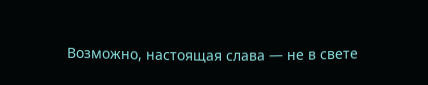Возможно, настоящая слава — не в свете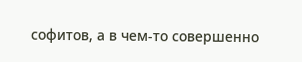софитов, а в чем-то совершенно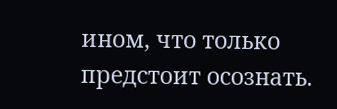ином, что только предстоит осознать.